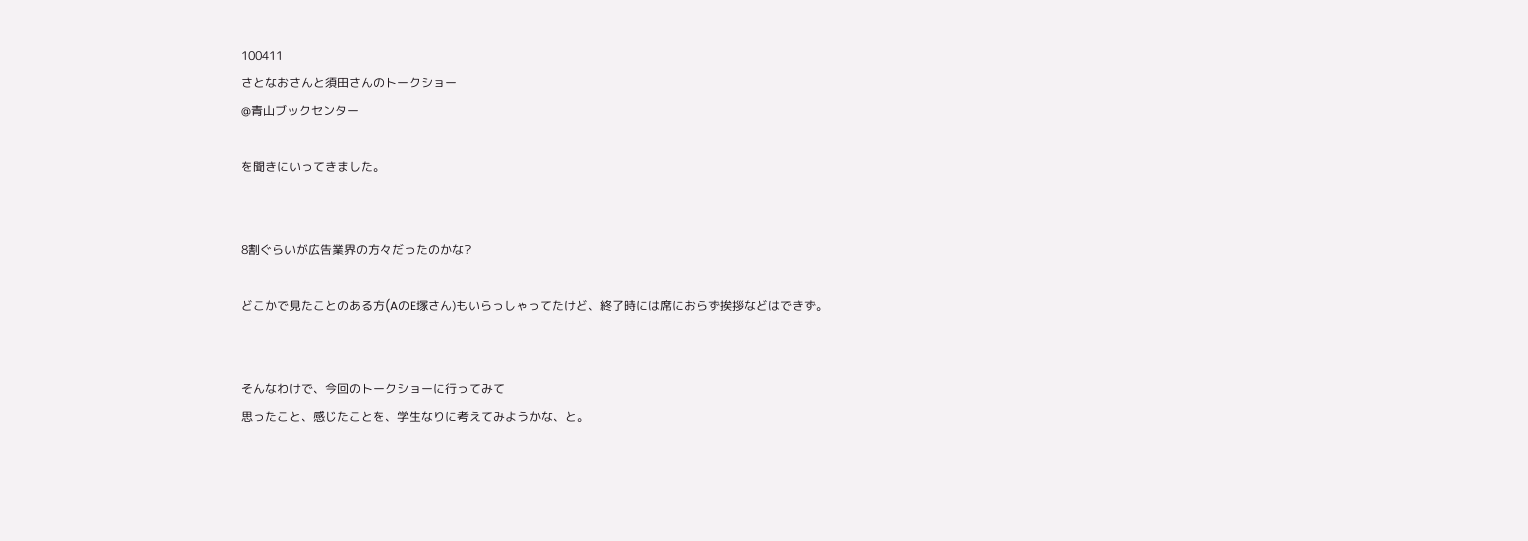100411
さとなおさんと須田さんのトークショー
@青山ブックセンター

を聞きにいってきました。


8割ぐらいが広告業界の方々だったのかな?

どこかで見たことのある方(AのE塚さん)もいらっしゃってたけど、終了時には席におらず挨拶などはできず。


そんなわけで、今回のトークショーに行ってみて
思ったこと、感じたことを、学生なりに考えてみようかな、と。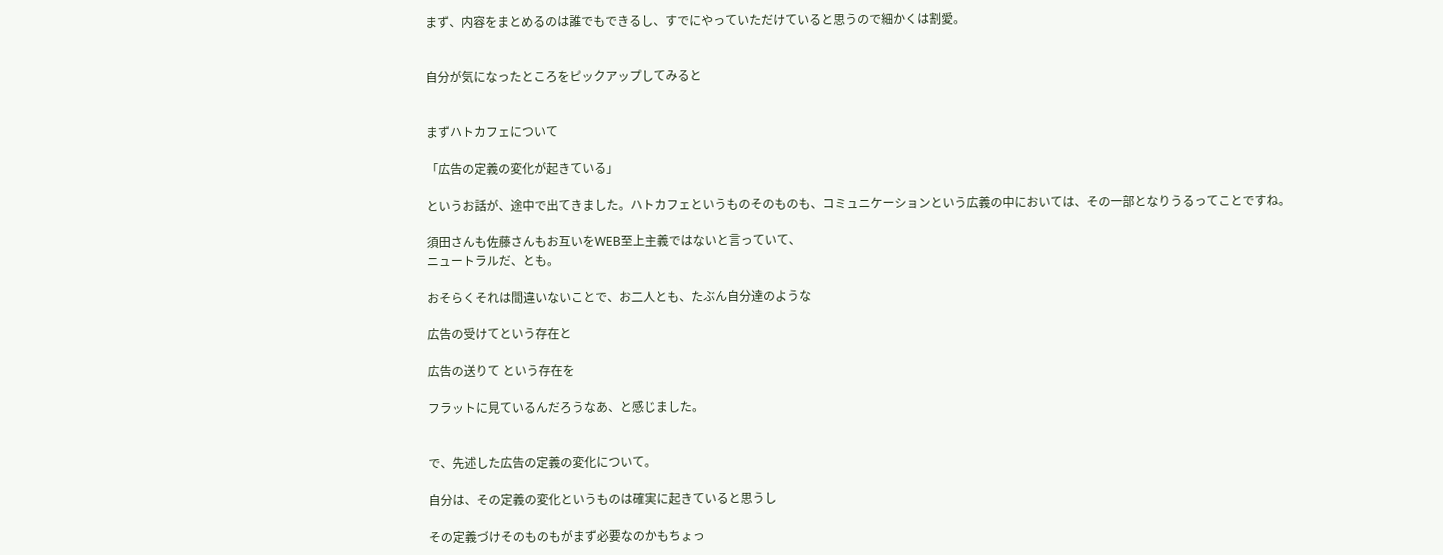まず、内容をまとめるのは誰でもできるし、すでにやっていただけていると思うので細かくは割愛。


自分が気になったところをピックアップしてみると


まずハトカフェについて

「広告の定義の変化が起きている」

というお話が、途中で出てきました。ハトカフェというものそのものも、コミュニケーションという広義の中においては、その一部となりうるってことですね。

須田さんも佐藤さんもお互いをWEB至上主義ではないと言っていて、
ニュートラルだ、とも。

おそらくそれは間違いないことで、お二人とも、たぶん自分達のような

広告の受けてという存在と

広告の送りて という存在を

フラットに見ているんだろうなあ、と感じました。


で、先述した広告の定義の変化について。

自分は、その定義の変化というものは確実に起きていると思うし

その定義づけそのものもがまず必要なのかもちょっ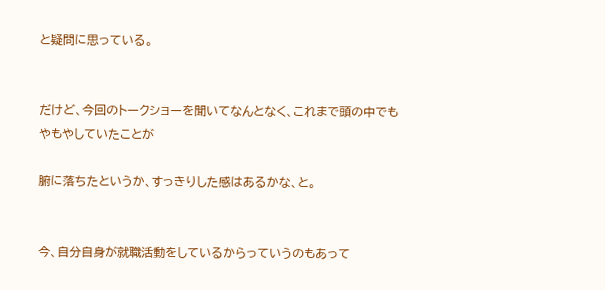と疑問に思っている。


だけど、今回のトークショーを聞いてなんとなく、これまで頭の中でもやもやしていたことが

腑に落ちたというか、すっきりした感はあるかな、と。


今、自分自身が就職活動をしているからっていうのもあって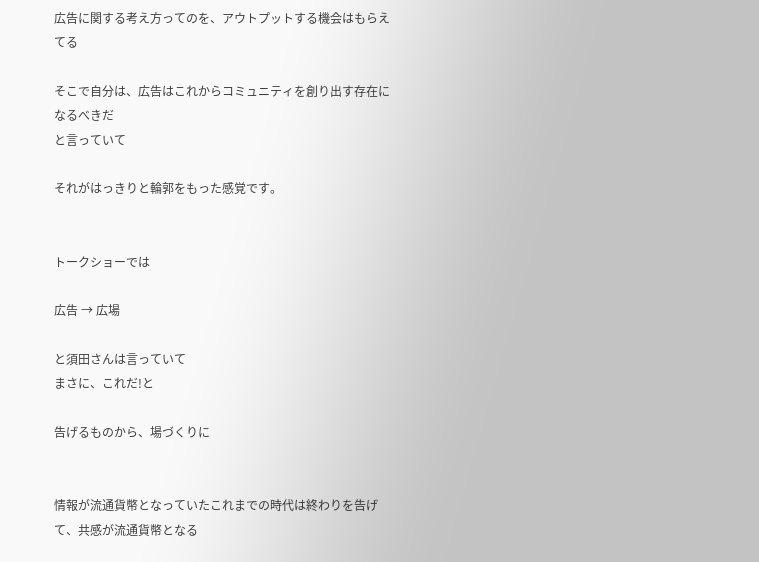広告に関する考え方ってのを、アウトプットする機会はもらえてる

そこで自分は、広告はこれからコミュニティを創り出す存在になるべきだ
と言っていて

それがはっきりと輪郭をもった感覚です。


トークショーでは

広告 → 広場

と須田さんは言っていて
まさに、これだ!と

告げるものから、場づくりに


情報が流通貨幣となっていたこれまでの時代は終わりを告げて、共感が流通貨幣となる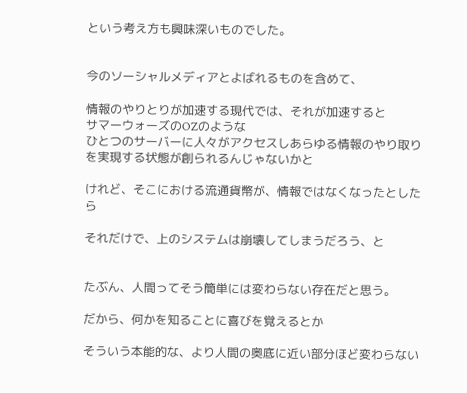という考え方も興味深いものでした。


今のソーシャルメディアとよばれるものを含めて、

情報のやりとりが加速する現代では、それが加速すると
サマーウォーズのOZのような
ひとつのサーバーに人々がアクセスしあらゆる情報のやり取りを実現する状態が創られるんじゃないかと

けれど、そこにおける流通貨幣が、情報ではなくなったとしたら

それだけで、上のシステムは崩壊してしまうだろう、と


たぶん、人間ってそう簡単には変わらない存在だと思う。

だから、何かを知ることに喜びを覚えるとか

そういう本能的な、より人間の奥底に近い部分ほど変わらない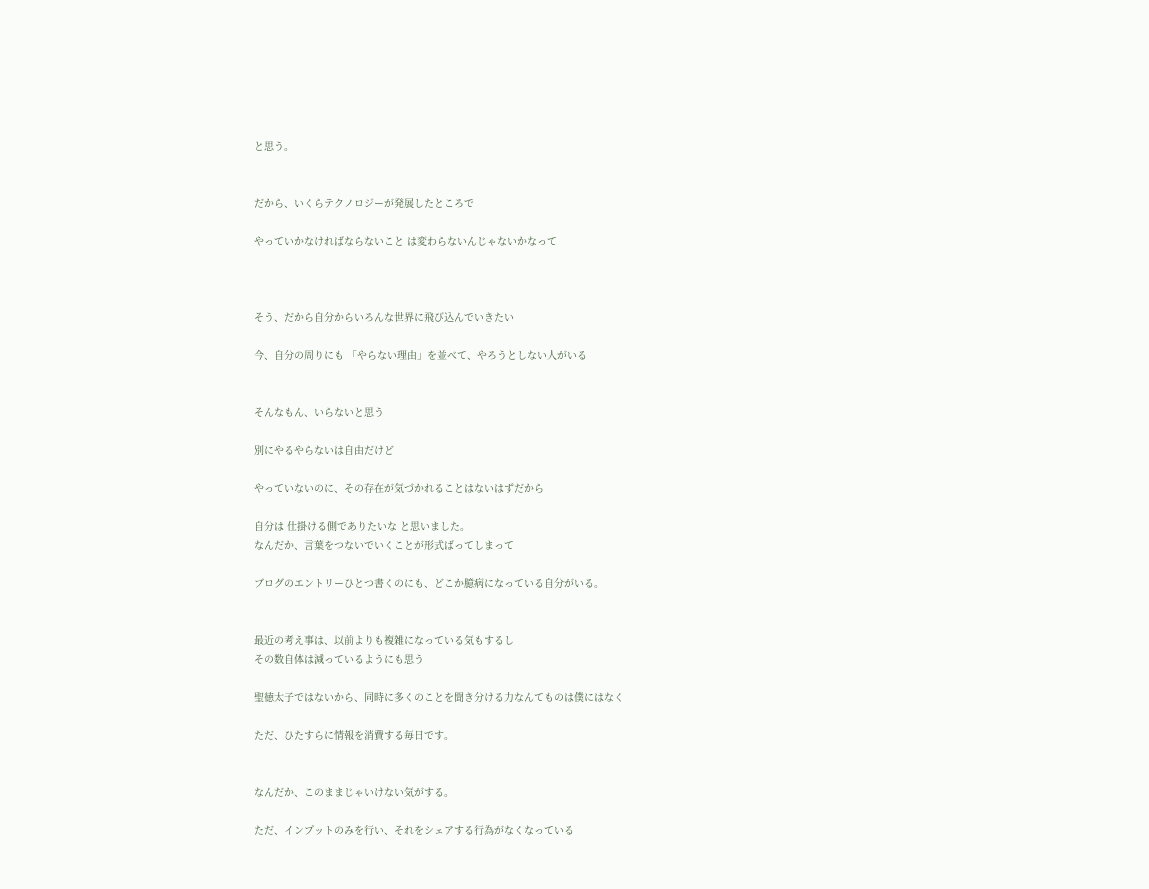と思う。


だから、いくらテクノロジーが発展したところで

やっていかなければならないこと は変わらないんじゃないかなって



そう、だから自分からいろんな世界に飛び込んでいきたい

今、自分の周りにも 「やらない理由」を並べて、やろうとしない人がいる


そんなもん、いらないと思う

別にやるやらないは自由だけど

やっていないのに、その存在が気づかれることはないはずだから

自分は 仕掛ける側でありたいな と思いました。
なんだか、言葉をつないでいくことが形式ばってしまって

ブログのエントリーひとつ書くのにも、どこか臆病になっている自分がいる。


最近の考え事は、以前よりも複雑になっている気もするし
その数自体は減っているようにも思う

聖徳太子ではないから、同時に多くのことを聞き分ける力なんてものは僕にはなく

ただ、ひたすらに情報を消費する毎日です。


なんだか、このままじゃいけない気がする。

ただ、インプットのみを行い、それをシェアする行為がなくなっている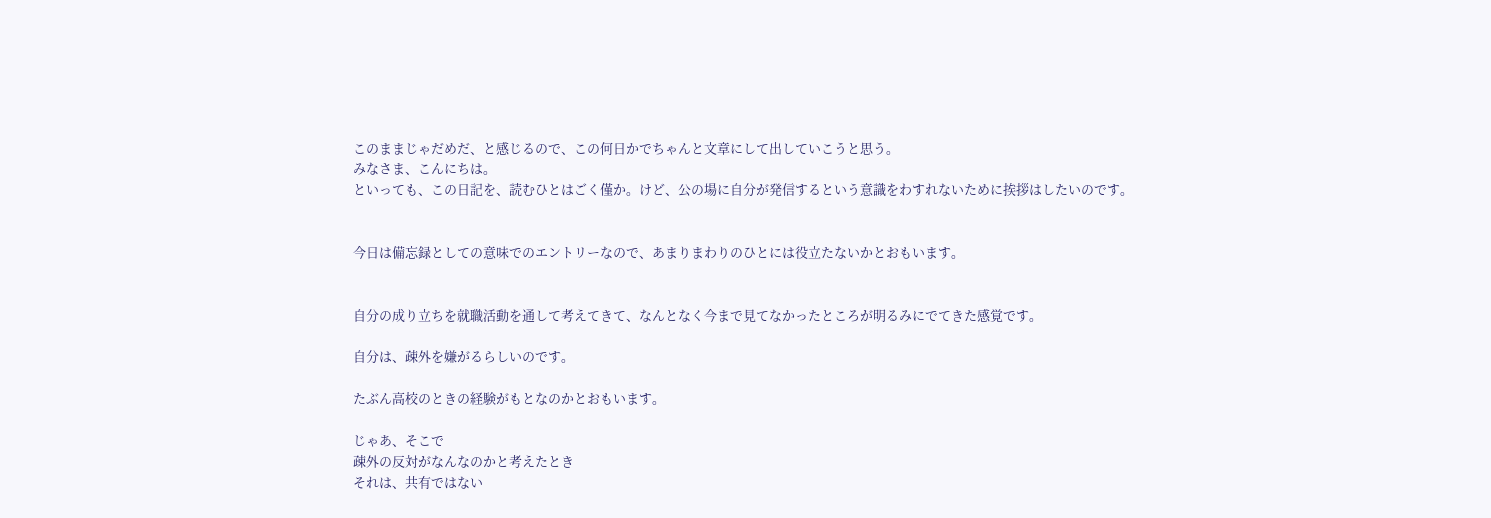このままじゃだめだ、と感じるので、この何日かでちゃんと文章にして出していこうと思う。
みなさま、こんにちは。
といっても、この日記を、読むひとはごく僅か。けど、公の場に自分が発信するという意識をわすれないために挨拶はしたいのです。


今日は備忘録としての意味でのエントリーなので、あまりまわりのひとには役立たないかとおもいます。


自分の成り立ちを就職活動を通して考えてきて、なんとなく今まで見てなかったところが明るみにでてきた感覚です。

自分は、疎外を嫌がるらしいのです。

たぶん高校のときの経験がもとなのかとおもいます。

じゃあ、そこで
疎外の反対がなんなのかと考えたとき
それは、共有ではない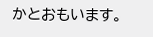かとおもいます。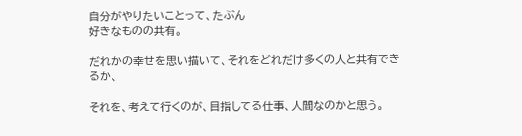自分がやりたいことって、たぶん
好きなものの共有。

だれかの幸せを思い描いて、それをどれだけ多くの人と共有できるか、

それを、考えて行くのが、目指してる仕事、人間なのかと思う。